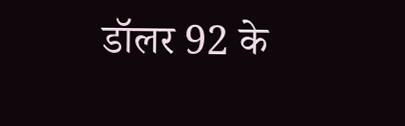डॉलर 92 के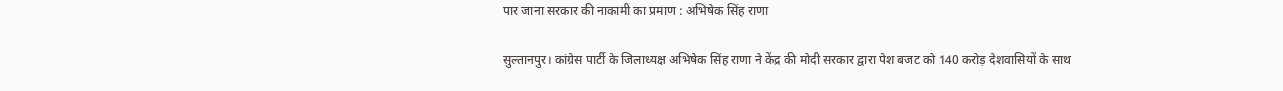पार जाना सरकार की नाकामी का प्रमाण : अभिषेक सिंह राणा

सुल्तानपुर। कांग्रेस पार्टी के जिलाध्यक्ष अभिषेक सिंह राणा ने केंद्र की मोदी सरकार द्वारा पेश बजट को 140 करोड़ देशवासियों के साथ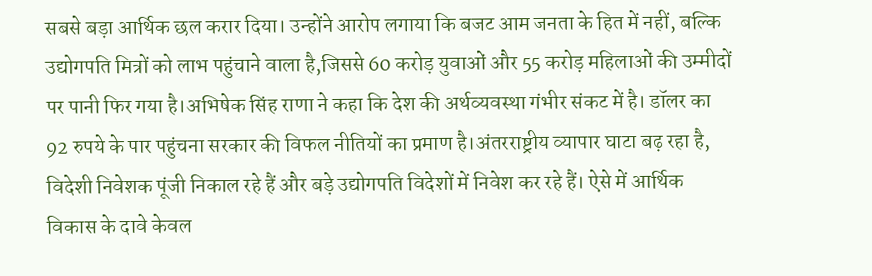सबसे बड़ा आर्थिक छल करार दिया। उन्होंने आरोप लगाया कि बजट आम जनता के हित में नहीं, बल्कि उद्योगपति मित्रों को लाभ पहुंचाने वाला है,जिससे 60 करोड़ युवाओं और 55 करोड़ महिलाओं की उम्मीदों पर पानी फिर गया है।अभिषेक सिंह राणा ने कहा कि देश की अर्थव्यवस्था गंभीर संकट में है। डॉलर का 92 रुपये के पार पहुंचना सरकार की विफल नीतियों का प्रमाण है।अंतरराष्ट्रीय व्यापार घाटा बढ़ रहा है, विदेशी निवेशक पूंजी निकाल रहे हैं और बड़े उद्योगपति विदेशों में निवेश कर रहे हैं। ऐसे में आर्थिक विकास के दावे केवल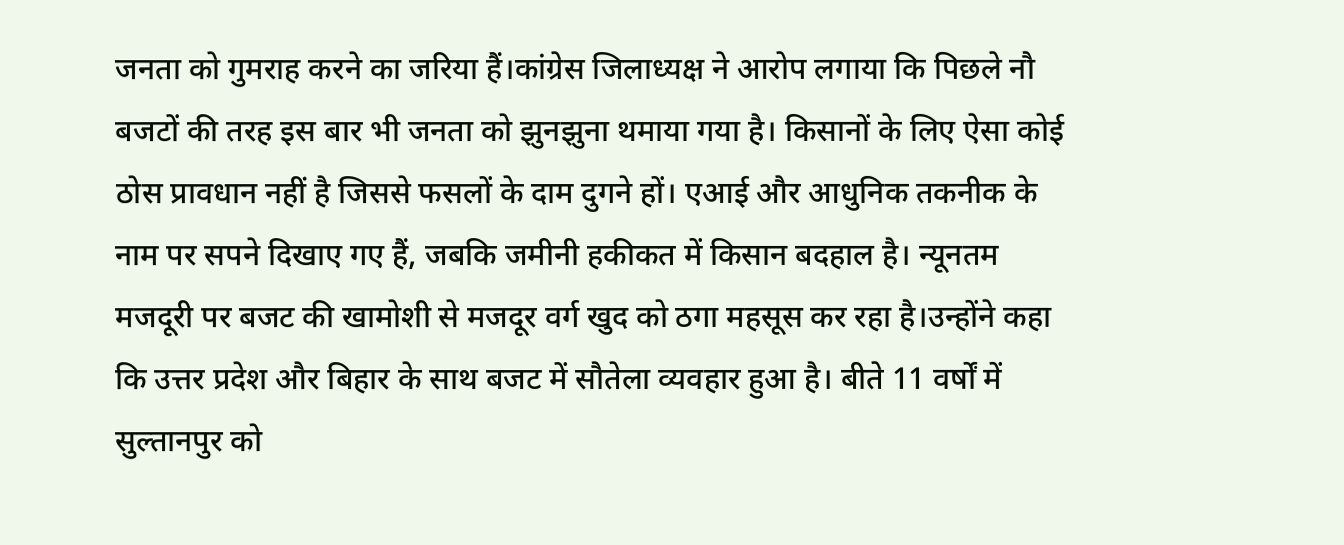जनता को गुमराह करने का जरिया हैं।कांग्रेस जिलाध्यक्ष ने आरोप लगाया कि पिछले नौ बजटों की तरह इस बार भी जनता को झुनझुना थमाया गया है। किसानों के लिए ऐसा कोई ठोस प्रावधान नहीं है जिससे फसलों के दाम दुगने हों। एआई और आधुनिक तकनीक के नाम पर सपने दिखाए गए हैं, जबकि जमीनी हकीकत में किसान बदहाल है। न्यूनतम मजदूरी पर बजट की खामोशी से मजदूर वर्ग खुद को ठगा महसूस कर रहा है।उन्होंने कहा कि उत्तर प्रदेश और बिहार के साथ बजट में सौतेला व्यवहार हुआ है। बीते 11 वर्षों में सुल्तानपुर को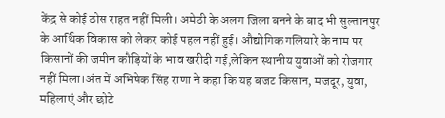केंद्र से कोई ठोस राहत नहीं मिली। अमेठी के अलग जिला बनने के बाद भी सुल्तानपुर के आर्थिक विकास को लेकर कोई पहल नहीं हुई। औद्योगिक गलियारे के नाम पर किसानों की जमीन कौड़ियों के भाव खरीदी गई,लेकिन स्थानीय युवाओं को रोजगार नहीं मिला।अंत में अभिषेक सिंह राणा ने कहा कि यह बजट किसान, मजदूर, युवा, महिलाएं और छोटे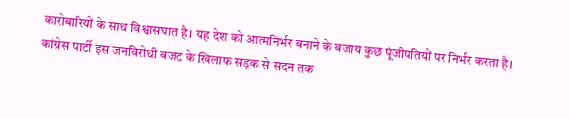कारोबारियों के साथ विश्वासघात है। यह देश को आत्मनिर्भर बनाने के बजाय कुछ पूंजीपतियों पर निर्भर करता है। कांग्रेस पार्टी इस जनविरोधी बजट के खिलाफ सड़क से सदन तक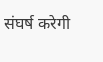संघर्ष करेगी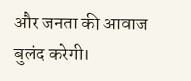और जनता की आवाज बुलंद करेगी।